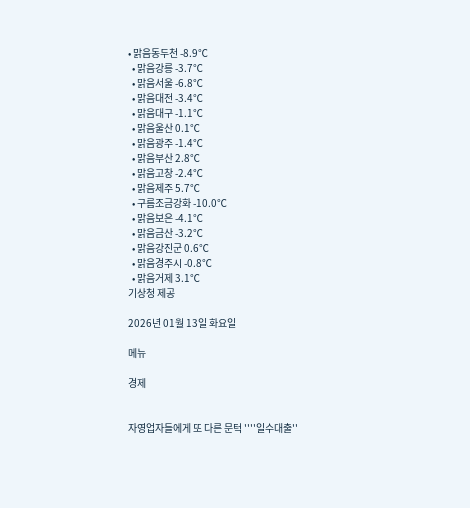• 맑음동두천 -8.9℃
  • 맑음강릉 -3.7℃
  • 맑음서울 -6.8℃
  • 맑음대전 -3.4℃
  • 맑음대구 -1.1℃
  • 맑음울산 0.1℃
  • 맑음광주 -1.4℃
  • 맑음부산 2.8℃
  • 맑음고창 -2.4℃
  • 맑음제주 5.7℃
  • 구름조금강화 -10.0℃
  • 맑음보은 -4.1℃
  • 맑음금산 -3.2℃
  • 맑음강진군 0.6℃
  • 맑음경주시 -0.8℃
  • 맑음거제 3.1℃
기상청 제공

2026년 01월 13일 화요일

메뉴

경제


자영업자들에게 또 다른 문턱 ''''일수대출''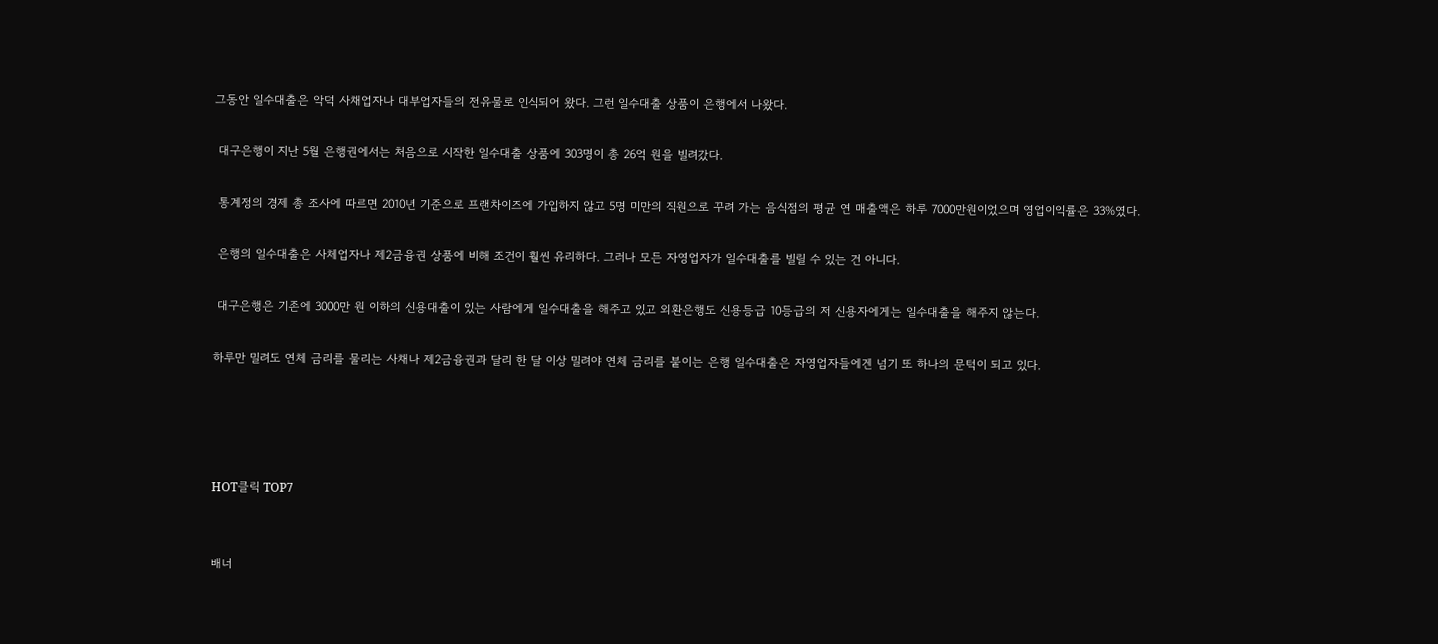그동안 일수대출은 악덕 사채업자나 대부업자들의 전유물로 인식되어 왔다. 그런 일수대출 상품이 은행에서 나왔다.

 대구은행이 지난 5월 은행권에서는 처음으로 시작한 일수대출 상품에 303명이 총 26억 원을 빌려갔다.

 통계정의 경제 총 조사에 따르면 2010년 기준으로 프랜차이즈에 가입하지 않고 5명 미만의 직원으로 꾸려 가는 음식점의 평균 연 매출액은 하루 7000만원이었으며 영업이익률은 33%였다.

 은행의 일수대출은 사체업자나 제2금융권 상품에 비해 조건이 훨씬 유리하다. 그러나 모든 자영업자가 일수대출를 빌릴 수 있는 건 아니다.

 대구은행은 기존에 3000만 원 이하의 신용대출이 있는 사람에게 일수대출을 해주고 있고 외환은행도 신용등급 10등급의 저 신용자에게는 일수대출을 해주지 않는다.

하루만 밀려도 연체 금리를 물리는 사채나 제2금융권과 달리 한 달 이상 밀려야 연체 금리를 붙이는 은행 일수대출은 자영업자들에겐 넘기 또 하나의 문턱이 되고 있다.




HOT클릭 TOP7


배너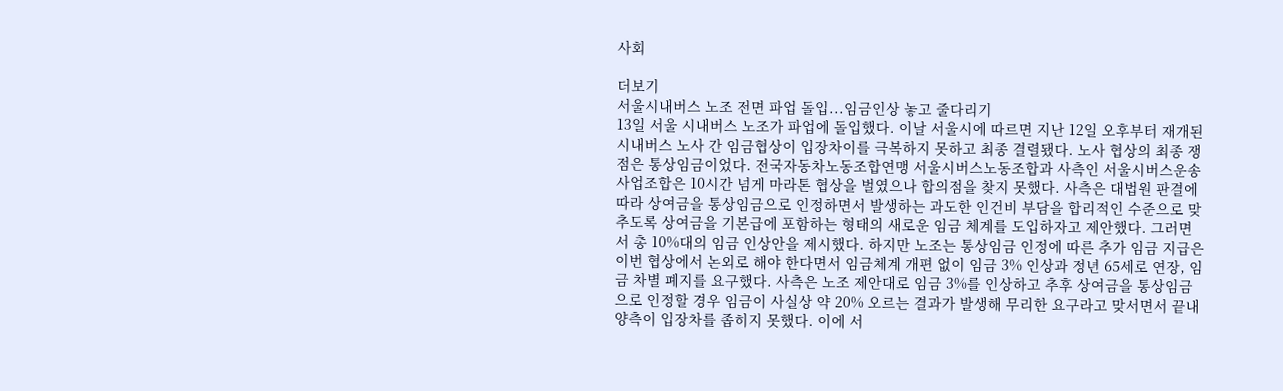사회

더보기
서울시내버스 노조 전면 파업 돌입...임금인상 놓고 줄다리기
13일 서울 시내버스 노조가 파업에 돌입했다. 이날 서울시에 따르면 지난 12일 오후부터 재개된 시내버스 노사 간 임금협상이 입장차이를 극복하지 못하고 최종 결렬됐다. 노사 협상의 최종 쟁점은 통상임금이었다. 전국자동차노동조합연맹 서울시버스노동조합과 사측인 서울시버스운송사업조합은 10시간 넘게 마라톤 협상을 벌였으나 합의점을 찾지 못했다. 사측은 대법원 판결에 따라 상여금을 통상임금으로 인정하면서 발생하는 과도한 인건비 부담을 합리적인 수준으로 맞추도록 상여금을 기본급에 포함하는 형태의 새로운 임금 체계를 도입하자고 제안했다. 그러면서 총 10%대의 임금 인상안을 제시했다. 하지만 노조는 통상임금 인정에 따른 추가 임금 지급은 이번 협상에서 논외로 해야 한다면서 임금체계 개편 없이 임금 3% 인상과 정년 65세로 연장, 임금 차별 폐지를 요구했다. 사측은 노조 제안대로 임금 3%를 인상하고 추후 상여금을 통상임금으로 인정할 경우 임금이 사실상 약 20% 오르는 결과가 발생해 무리한 요구라고 맞서면서 끝내 양측이 입장차를 좁히지 못했다. 이에 서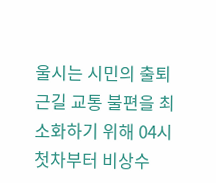울시는 시민의 출퇴근길 교통 불편을 최소화하기 위해 04시 첫차부터 비상수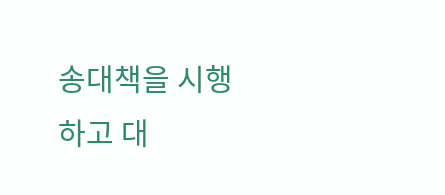송대책을 시행하고 대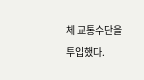체 교통수단을 투입했다.